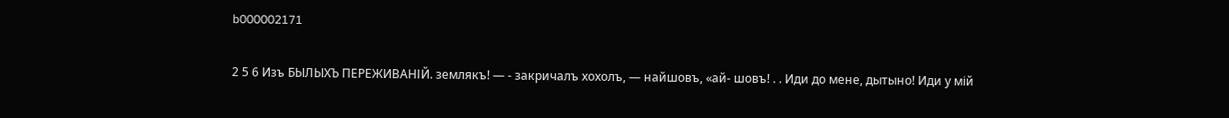b000002171

2 5 6 Изъ БЫЛЫХЪ ПЕРЕЖИВАНІЙ. землякъ! — - закричалъ хохолъ, — найшовъ, «ай- шовъ! . . Иди до мене, дытыно! Иди у мій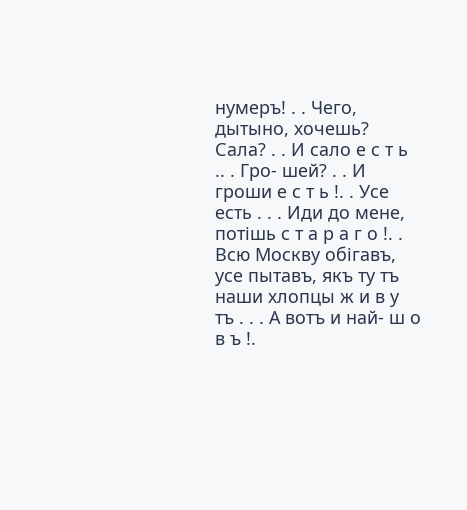нумеръ! . . Чего, дытыно, хочешь? Сала? . . И сало е с т ь .. . Гро- шей? . . И гроши е с т ь !. . Усе есть . . . Иди до мене, потішь с т а р а г о !. . Всю Москву обігавъ, усе пытавъ, якъ ту тъ наши хлопцы ж и в у тъ . . . А вотъ и най- ш о в ъ !.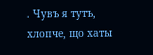. Чувъ я тутъ, хлопче, що хаты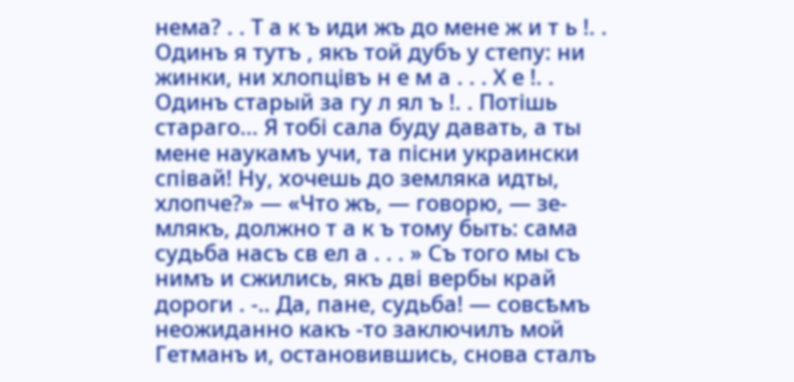нема? . . Т а к ъ иди жъ до мене ж и т ь !. . Одинъ я тутъ , якъ той дубъ у степу: ни жинки, ни хлопцівъ н е м а . . . Х е !. . Одинъ старый за гу л ял ъ !. . Потішь стараго... Я тобі сала буду давать, а ты мене наукамъ учи, та пісни украински співай! Ну, хочешь до земляка идты, хлопче?» — «Что жъ, — говорю, — зе- млякъ, должно т а к ъ тому быть: сама судьба насъ св ел а . . . » Съ того мы съ нимъ и сжились, якъ дві вербы край дороги . -.. Да, пане, судьба! — совсѣмъ неожиданно какъ -то заключилъ мой Гетманъ и, остановившись, снова сталъ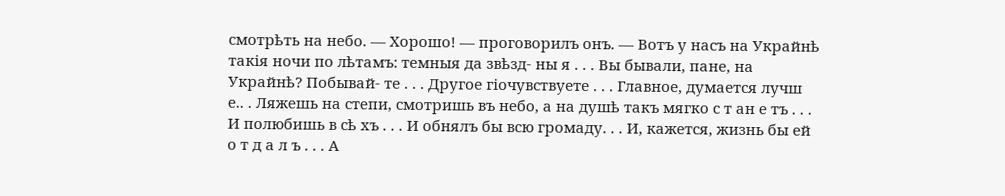смотрѣть на небо. — Хорошо! — проговорилъ онъ. — Вотъ у насъ на Украйнѣ такія ночи по лѣтамъ: темныя да звѣзд- ны я . . . Вы бывали, пане, на Украйнѣ? Побывай- те . . . Другое гіочувствуете . . . Главное, думается лучш е.. . Ляжешь на степи, смотришь въ небо, а на душѣ такъ мягко с т ан е тъ . . . И полюбишь в сѣ хъ . . . И обнялъ бы всю громаду. . . И, кажется, жизнь бы ей о т д а л ъ . . . А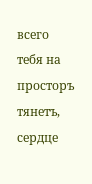всего тебя на просторъ тянетъ, сердце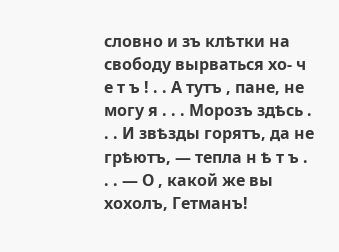словно и зъ клѣтки на свободу вырваться хо- ч е т ъ ! . . А тутъ , пане, не могу я . . . Морозъ здѣсь . . . И звѣзды горятъ, да не грѣютъ, — тепла н ѣ т ъ . . . — О , какой же вы хохолъ, Гетманъ!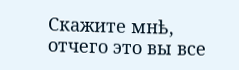Скажите мнѣ, отчего это вы все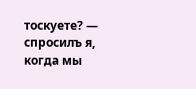тоскуете? — спросилъ я, когда мы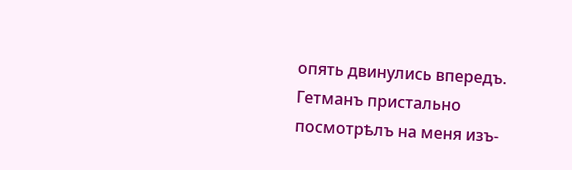опять двинулись впередъ. Гетманъ пристально посмотрѣлъ на меня изъ-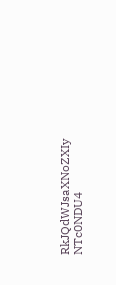RkJQdWJsaXNoZXIy NTc0NDU4